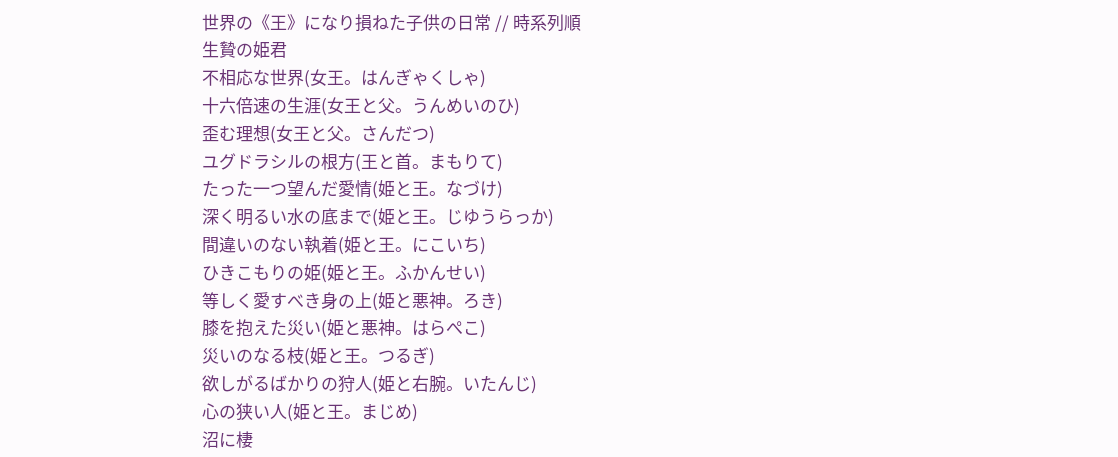世界の《王》になり損ねた子供の日常 // 時系列順
生贄の姫君
不相応な世界(女王。はんぎゃくしゃ)
十六倍速の生涯(女王と父。うんめいのひ)
歪む理想(女王と父。さんだつ)
ユグドラシルの根方(王と首。まもりて)
たった一つ望んだ愛情(姫と王。なづけ)
深く明るい水の底まで(姫と王。じゆうらっか)
間違いのない執着(姫と王。にこいち)
ひきこもりの姫(姫と王。ふかんせい)
等しく愛すべき身の上(姫と悪神。ろき)
膝を抱えた災い(姫と悪神。はらぺこ)
災いのなる枝(姫と王。つるぎ)
欲しがるばかりの狩人(姫と右腕。いたんじ)
心の狭い人(姫と王。まじめ)
沼に棲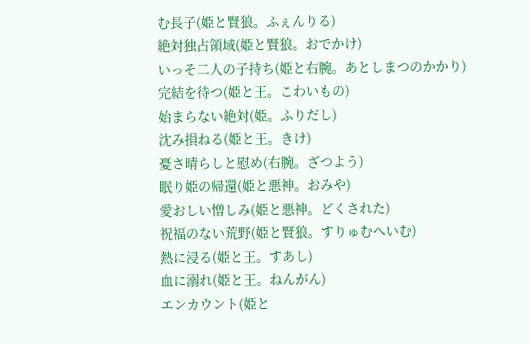む長子(姫と賢狼。ふぇんりる)
絶対独占領域(姫と賢狼。おでかけ)
いっそ二人の子持ち(姫と右腕。あとしまつのかかり)
完結を待つ(姫と王。こわいもの)
始まらない絶対(姫。ふりだし)
沈み損ねる(姫と王。きけ)
憂さ晴らしと慰め(右腕。ざつよう)
眠り姫の帰還(姫と悪神。おみや)
愛おしい憎しみ(姫と悪神。どくされた)
祝福のない荒野(姫と賢狼。すりゅむへいむ)
熱に浸る(姫と王。すあし)
血に溺れ(姫と王。ねんがん)
エンカウント(姫と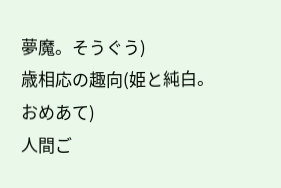夢魔。そうぐう)
歳相応の趣向(姫と純白。おめあて)
人間ご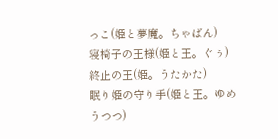っこ(姫と夢魔。ちゃばん)
寝椅子の王様(姫と王。ぐぅ)
終止の王(姫。うたかた)
眠り姫の守り手(姫と王。ゆめうつつ)